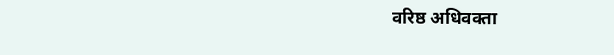वरिष्ठ अधिवक्ता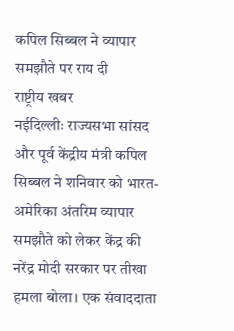कपिल सिब्बल ने व्यापार समझौते पर राय दी
राष्ट्रीय खबर
नईदिल्लीः राज्यसभा सांसद और पूर्व केंद्रीय मंत्री कपिल सिब्बल ने शनिवार को भारत-अमेरिका अंतरिम व्यापार समझौते को लेकर केंद्र की नरेंद्र मोदी सरकार पर तीखा हमला बोला। एक संवाददाता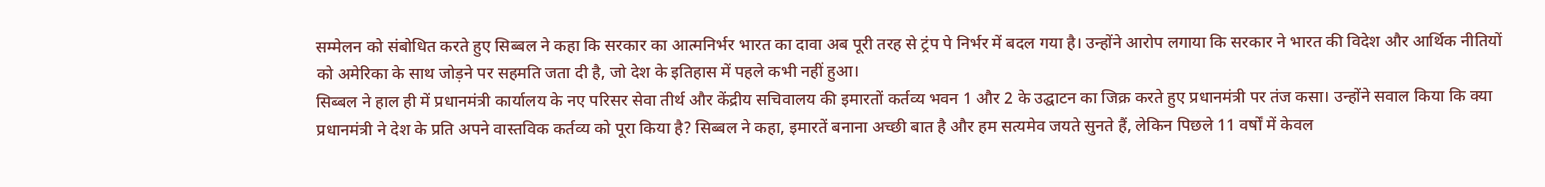सम्मेलन को संबोधित करते हुए सिब्बल ने कहा कि सरकार का आत्मनिर्भर भारत का दावा अब पूरी तरह से ट्रंप पे निर्भर में बदल गया है। उन्होंने आरोप लगाया कि सरकार ने भारत की विदेश और आर्थिक नीतियों को अमेरिका के साथ जोड़ने पर सहमति जता दी है, जो देश के इतिहास में पहले कभी नहीं हुआ।
सिब्बल ने हाल ही में प्रधानमंत्री कार्यालय के नए परिसर सेवा तीर्थ और केंद्रीय सचिवालय की इमारतों कर्तव्य भवन 1 और 2 के उद्घाटन का जिक्र करते हुए प्रधानमंत्री पर तंज कसा। उन्होंने सवाल किया कि क्या प्रधानमंत्री ने देश के प्रति अपने वास्तविक कर्तव्य को पूरा किया है? सिब्बल ने कहा, इमारतें बनाना अच्छी बात है और हम सत्यमेव जयते सुनते हैं, लेकिन पिछले 11 वर्षों में केवल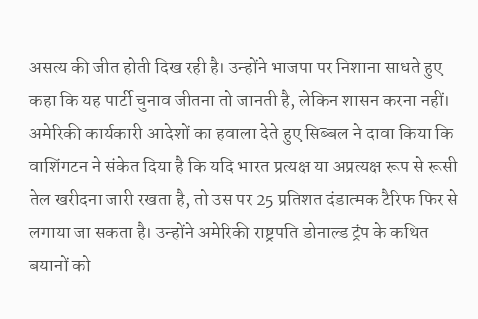असत्य की जीत होती दिख रही है। उन्होंने भाजपा पर निशाना साधते हुए कहा कि यह पार्टी चुनाव जीतना तो जानती है, लेकिन शासन करना नहीं।
अमेरिकी कार्यकारी आदेशों का हवाला देते हुए सिब्बल ने दावा किया कि वाशिंगटन ने संकेत दिया है कि यदि भारत प्रत्यक्ष या अप्रत्यक्ष रूप से रूसी तेल खरीदना जारी रखता है, तो उस पर 25 प्रतिशत दंडात्मक टैरिफ फिर से लगाया जा सकता है। उन्होंने अमेरिकी राष्ट्रपति डोनाल्ड ट्रंप के कथित बयानों को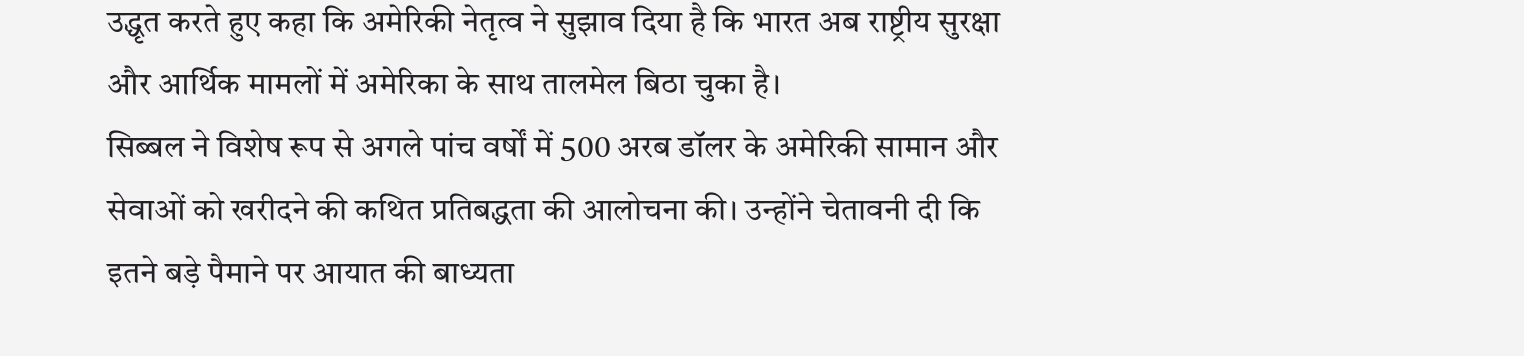उद्धृत करते हुए कहा कि अमेरिकी नेतृत्व ने सुझाव दिया है कि भारत अब राष्ट्रीय सुरक्षा और आर्थिक मामलों में अमेरिका के साथ तालमेल बिठा चुका है।
सिब्बल ने विशेष रूप से अगले पांच वर्षों में 500 अरब डॉलर के अमेरिकी सामान और सेवाओं को खरीदने की कथित प्रतिबद्धता की आलोचना की। उन्होंने चेतावनी दी कि इतने बड़े पैमाने पर आयात की बाध्यता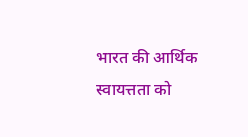भारत की आर्थिक स्वायत्तता को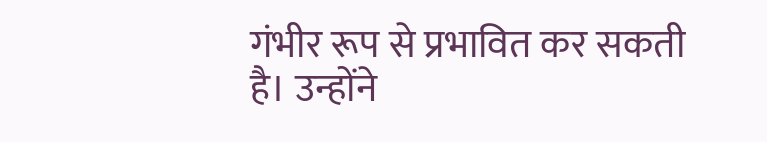गंभीर रूप से प्रभावित कर सकती है। उन्होंने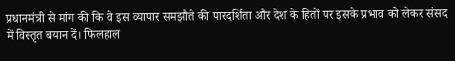प्रधानमंत्री से मांग की कि वे इस व्यापार समझौते की पारदर्शिता और देश के हितों पर इसके प्रभाव को लेकर संसद में विस्तृत बयान दें। फिलहाल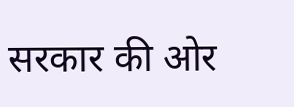सरकार की ओर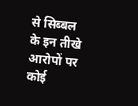से सिब्बल के इन तीखे आरोपों पर कोई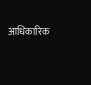आधिकारिक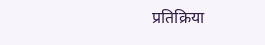प्रतिक्रिया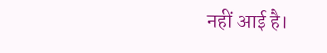नहीं आई है।